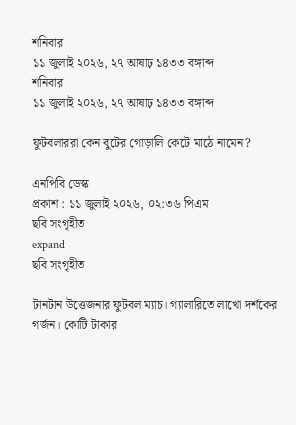শনিবার
১১ জুলাই ২০২৬, ২৭ আষাঢ় ১৪৩৩ বঙ্গাব্দ
শনিবার
১১ জুলাই ২০২৬, ২৭ আষাঢ় ১৪৩৩ বঙ্গাব্দ

ফুটবলাররা কেন বুটের গোড়ালি কেটে মাঠে নামেন?

এনপিবি ডেস্ক
প্রকাশ : ১১ জুলাই ২০২৬, ০২:৩৬ পিএম
ছবি সংগৃহীত
expand
ছবি সংগৃহীত

টানটান উত্তেজনার ফুটবল ম্যাচ। গ্যালারিতে লাখো দর্শকের গর্জন। কোটি টাকার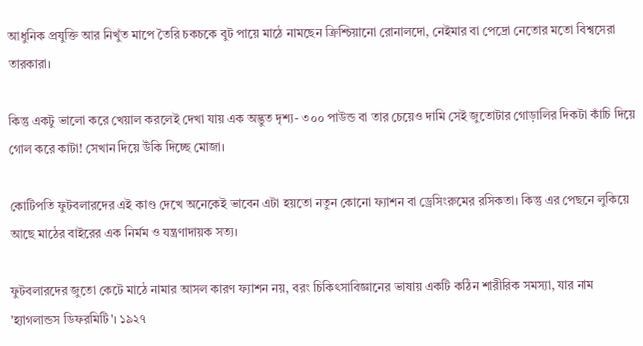আধুনিক প্রযুক্তি আর নিখুঁত মাপে তৈরি চকচকে বুট পায়ে মাঠে নামছেন ক্রিশ্চিয়ানো রোনালদো, নেইমার বা পেদ্রো নেতোর মতো বিশ্বসেরা তারকারা।

কিন্তু একটু ভালো করে খেয়াল করলেই দেখা যায় এক অদ্ভুত দৃশ্য- ৩০০ পাউন্ড বা তার চেয়েও দামি সেই জুতোটার গোড়ালির দিকটা কাঁচি দিয়ে গোল করে কাটা! সেখান দিয়ে উঁকি দিচ্ছে মোজা।

কোটিপতি ফুটবলারদের এই কাণ্ড দেখে অনেকেই ভাবেন এটা হয়তো নতুন কোনো ফ্যাশন বা ড্রেসিংরুমের রসিকতা। কিন্তু এর পেছনে লুকিয়ে আছে মাঠের বাইরের এক নির্মম ও যন্ত্রণাদায়ক সত্য।

ফুটবলারদের জুতো কেটে মাঠে নামার আসল কারণ ফ্যাশন নয়, বরং চিকিৎসাবিজ্ঞানের ভাষায় একটি কঠিন শারীরিক সমস্যা, যার নাম 'হ্যাগলান্ডস ডিফরমিটি'। ১৯২৭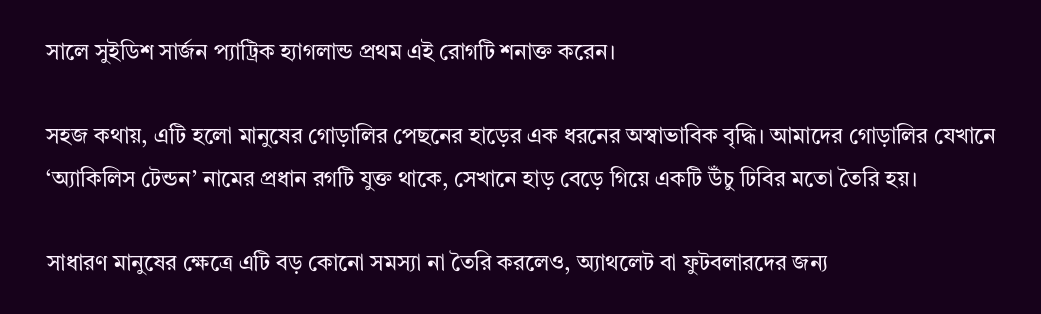সালে সুইডিশ সার্জন প্যাট্রিক হ্যাগলান্ড প্রথম এই রোগটি শনাক্ত করেন।

সহজ কথায়, এটি হলো মানুষের গোড়ালির পেছনের হাড়ের এক ধরনের অস্বাভাবিক বৃদ্ধি। আমাদের গোড়ালির যেখানে ‘অ্যাকিলিস টেন্ডন’ নামের প্রধান রগটি যুক্ত থাকে, সেখানে হাড় বেড়ে গিয়ে একটি উঁচু ঢিবির মতো তৈরি হয়।

সাধারণ মানুষের ক্ষেত্রে এটি বড় কোনো সমস্যা না তৈরি করলেও, অ্যাথলেট বা ফুটবলারদের জন্য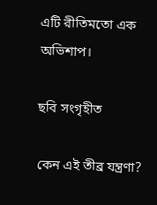এটি রীতিমতো এক অভিশাপ।

ছবি সংগৃহীত

কেন এই তীব্র যন্ত্রণা?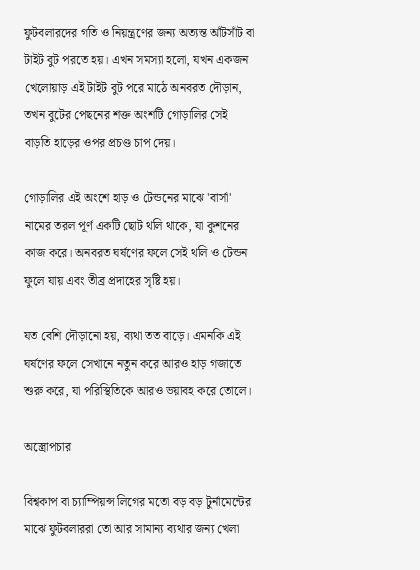ফুটবলারদের গতি ও নিয়ন্ত্রণের জন্য অত্যন্ত আঁটসাঁট বা টাইট বুট পরতে হয়। এখন সমস্যা হলো, যখন একজন খেলোয়াড় এই টাইট বুট পরে মাঠে অনবরত দৌড়ান, তখন বুটের পেছনের শক্ত অংশটি গোড়ালির সেই বাড়তি হাড়ের ওপর প্রচণ্ড চাপ দেয়।

গোড়ালির এই অংশে হাড় ও টেন্ডনের মাঝে 'বার্সা' নামের তরল পূর্ণ একটি ছোট থলি থাকে, যা কুশনের কাজ করে। অনবরত ঘর্ষণের ফলে সেই থলি ও টেন্ডন ফুলে যায় এবং তীব্র প্রদাহের সৃষ্টি হয়।

যত বেশি দৌড়ানো হয়, ব্যথা তত বাড়ে। এমনকি এই ঘর্ষণের ফলে সেখানে নতুন করে আরও হাড় গজাতে শুরু করে, যা পরিস্থিতিকে আরও ভয়াবহ করে তোলে।

অস্ত্রোপচার

বিশ্বকাপ বা চ্যাম্পিয়ন্স লিগের মতো বড় বড় টুর্নামেন্টের মাঝে ফুটবলাররা তো আর সামান্য ব্যথার জন্য খেলা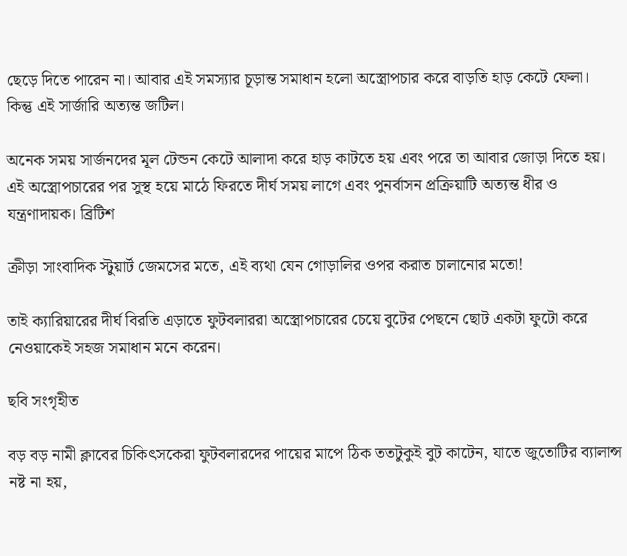ছেড়ে দিতে পারেন না। আবার এই সমস্যার চূড়ান্ত সমাধান হলো অস্ত্রোপচার করে বাড়তি হাড় কেটে ফেলা। কিন্তু এই সার্জারি অত্যন্ত জটিল।

অনেক সময় সার্জনদের মূল টেন্ডন কেটে আলাদা করে হাড় কাটতে হয় এবং পরে তা আবার জোড়া দিতে হয়। এই অস্ত্রোপচারের পর সুস্থ হয়ে মাঠে ফিরতে দীর্ঘ সময় লাগে এবং পুনর্বাসন প্রক্রিয়াটি অত্যন্ত ধীর ও যন্ত্রণাদায়ক। ব্রিটিশ

ক্রীড়া সাংবাদিক স্টুয়ার্ট জেমসের মতে, এই ব্যথা যেন গোড়ালির ওপর করাত চালানোর মতো!

তাই ক্যারিয়ারের দীর্ঘ বিরতি এড়াতে ফুটবলাররা অস্ত্রোপচারের চেয়ে বুটের পেছনে ছোট একটা ফুটো করে নেওয়াকেই সহজ সমাধান মনে করেন।

ছবি সংগৃহীত

বড় বড় নামী ক্লাবের চিকিৎসকেরা ফুটবলারদের পায়ের মাপে ঠিক ততটুকুই বুট কাটেন, যাতে জুতোটির ব্যালান্স নষ্ট না হয়,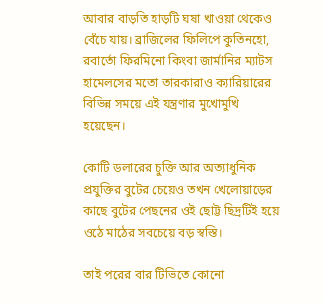আবার বাড়তি হাড়টি ঘষা খাওয়া থেকেও বেঁচে যায়। ব্রাজিলের ফিলিপে কুতিনহো, রবার্তো ফিরমিনো কিংবা জার্মানির ম্যাটস হামেলসের মতো তারকারাও ক্যারিয়ারের বিভিন্ন সময়ে এই যন্ত্রণার মুখোমুখি হয়েছেন।

কোটি ডলারের চুক্তি আর অত্যাধুনিক প্রযুক্তির বুটের চেয়েও তখন খেলোয়াড়ের কাছে বুটের পেছনের ওই ছোট্ট ছিদ্রটিই হয়ে ওঠে মাঠের সবচেয়ে বড় স্বস্তি।

তাই পরের বার টিভিতে কোনো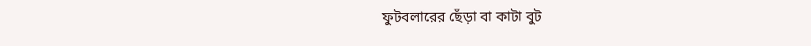ফুটবলারের ছেঁড়া বা কাটা বুট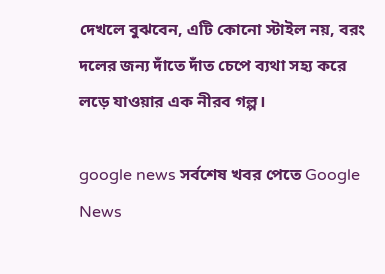দেখলে বুঝবেন, এটি কোনো স্টাইল নয়, বরং দলের জন্য দাঁতে দাঁত চেপে ব্যথা সহ্য করে লড়ে যাওয়ার এক নীরব গল্প।

google news সর্বশেষ খবর পেতে Google News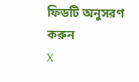ফিডটি অনুসরণ করুন
X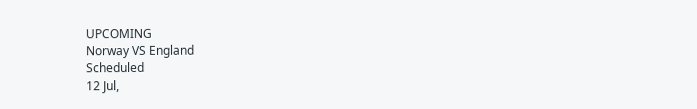UPCOMING
Norway VS England
Scheduled
12 Jul,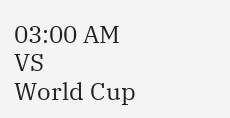03:00 AM
VS
World Cup